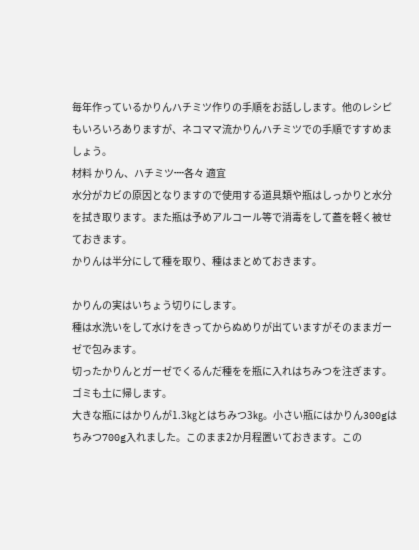毎年作っているかりんハチミツ作りの手順をお話しします。他のレシピもいろいろありますが、ネコママ流かりんハチミツでの手順ですすめましょう。
材料 かりん、ハチミツ┉各々 適宜
水分がカビの原因となりますので使用する道具類や瓶はしっかりと水分を拭き取ります。また瓶は予めアルコール等で消毒をして蓋を軽く被せておきます。
かりんは半分にして種を取り、種はまとめておきます。

かりんの実はいちょう切りにします。
種は水洗いをして水けをきってからぬめりが出ていますがそのままガーゼで包みます。
切ったかりんとガーゼでくるんだ種をを瓶に入れはちみつを注ぎます。
ゴミも土に帰します。
大きな瓶にはかりんが1.3㎏とはちみつ3㎏。小さい瓶にはかりん300gはちみつ700g入れました。このまま2か月程置いておきます。この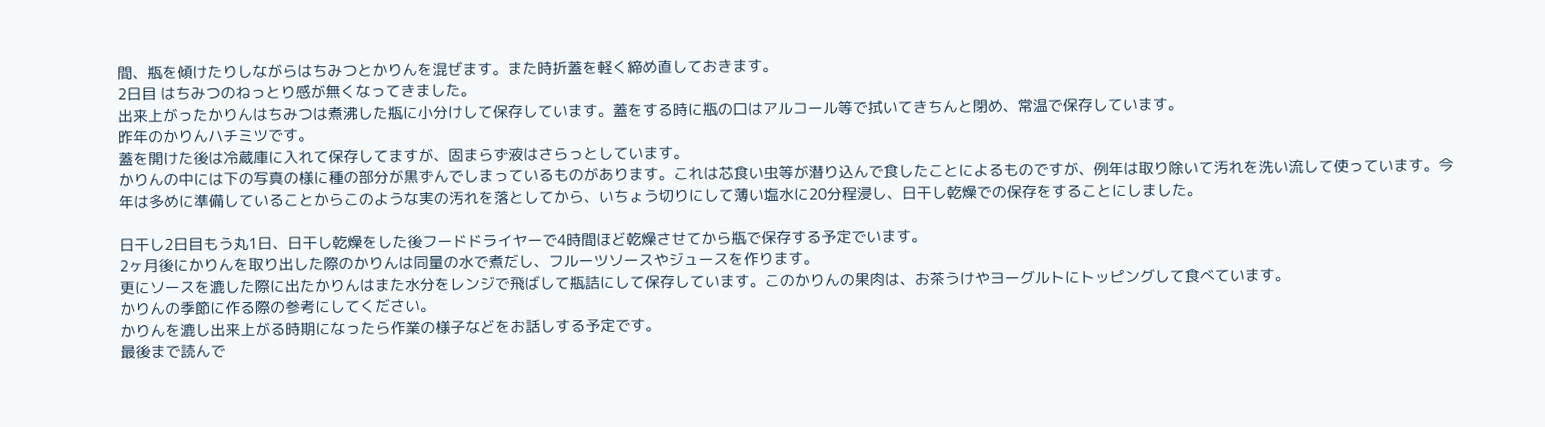間、瓶を傾けたりしながらはちみつとかりんを混ぜます。また時折蓋を軽く締め直しておきます。
2日目 はちみつのねっとり感が無くなってきました。
出来上がったかりんはちみつは煮沸した瓶に小分けして保存しています。蓋をする時に瓶の口はアルコール等で拭いてきちんと閉め、常温で保存しています。
昨年のかりんハチミツです。
蓋を開けた後は冷蔵庫に入れて保存してますが、固まらず液はさらっとしています。
かりんの中には下の写真の様に種の部分が黒ずんでしまっているものがあります。これは芯食い虫等が潜り込んで食したことによるものですが、例年は取り除いて汚れを洗い流して使っています。今年は多めに準備していることからこのような実の汚れを落としてから、いちょう切りにして薄い塩水に20分程浸し、日干し乾燥での保存をすることにしました。

日干し2日目もう丸1日、日干し乾燥をした後フードドライヤーで4時間ほど乾燥させてから瓶で保存する予定でいます。
2ヶ月後にかりんを取り出した際のかりんは同量の水で煮だし、フルーツソースやジュースを作ります。
更にソースを漉した際に出たかりんはまた水分をレンジで飛ばして瓶詰にして保存しています。このかりんの果肉は、お茶うけやヨーグルトにトッピングして食べています。
かりんの季節に作る際の参考にしてください。
かりんを漉し出来上がる時期になったら作業の様子などをお話しする予定です。
最後まで読んで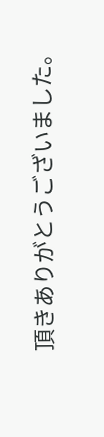頂きありがとうございました。